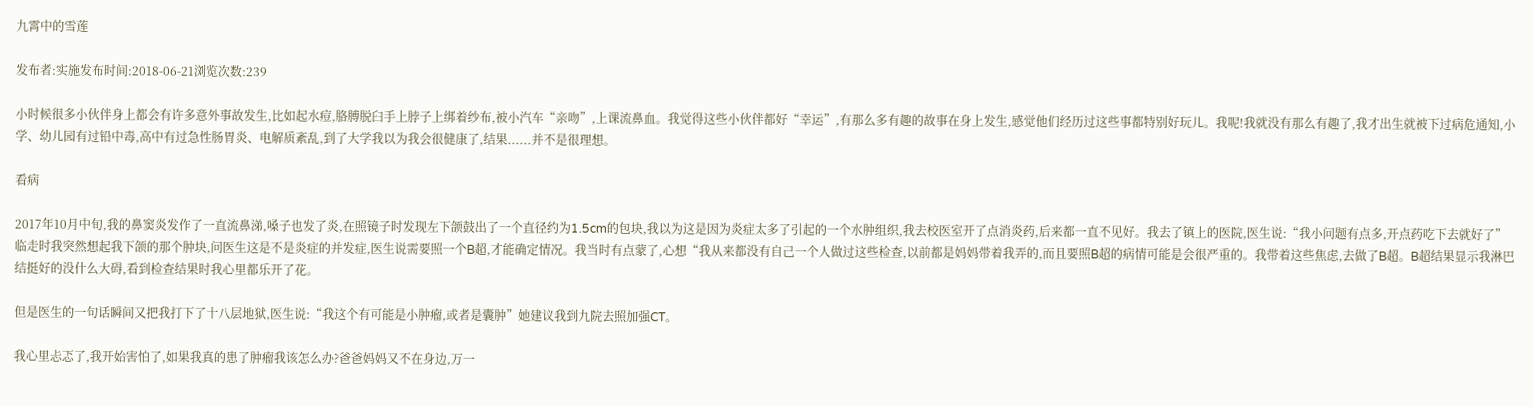九霄中的雪莲

发布者:实施发布时间:2018-06-21浏览次数:239

小时候很多小伙伴身上都会有许多意外事故发生,比如起水痘,胳膊脱臼手上脖子上绑着纱布,被小汽车“亲吻”,上课流鼻血。我觉得这些小伙伴都好“幸运”,有那么多有趣的故事在身上发生,感觉他们经历过这些事都特别好玩儿。我呢!我就没有那么有趣了,我才出生就被下过病危通知,小学、幼儿园有过铅中毒,高中有过急性肠胃炎、电解质紊乱,到了大学我以为我会很健康了,结果......并不是很理想。

看病

2017年10月中旬,我的鼻窦炎发作了一直流鼻涕,嗓子也发了炎,在照镜子时发现左下颌鼓出了一个直径约为1.5cm的包块,我以为这是因为炎症太多了引起的一个水肿组织,我去校医室开了点消炎药,后来都一直不见好。我去了镇上的医院,医生说:“我小问题有点多,开点药吃下去就好了”临走时我突然想起我下颌的那个肿块,问医生这是不是炎症的并发症,医生说需要照一个B超,才能确定情况。我当时有点蒙了,心想“我从来都没有自己一个人做过这些检查,以前都是妈妈带着我弄的,而且要照B超的病情可能是会很严重的。我带着这些焦虑,去做了B超。B超结果显示我淋巴结挺好的没什么大碍,看到检查结果时我心里都乐开了花。

但是医生的一句话瞬间又把我打下了十八层地狱,医生说:“我这个有可能是小肿瘤,或者是囊肿”她建议我到九院去照加强CT。

我心里忐忑了,我开始害怕了,如果我真的患了肿瘤我该怎么办?爸爸妈妈又不在身边,万一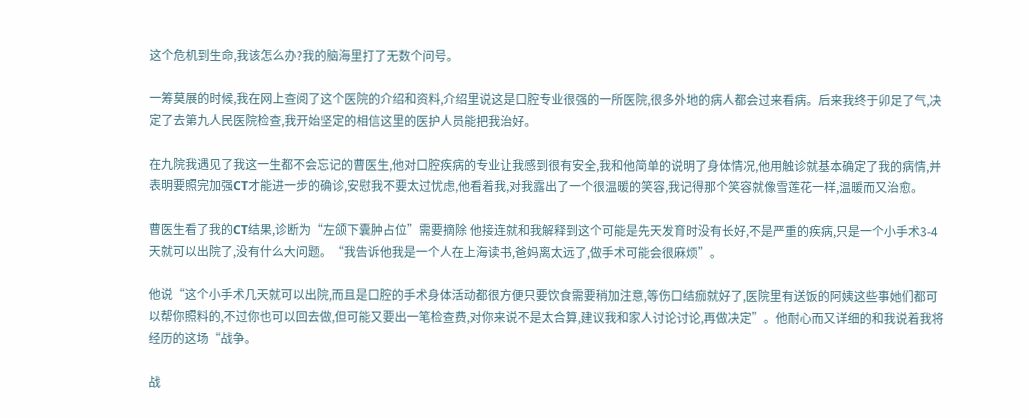这个危机到生命,我该怎么办?我的脑海里打了无数个问号。

一筹莫展的时候,我在网上查阅了这个医院的介绍和资料,介绍里说这是口腔专业很强的一所医院,很多外地的病人都会过来看病。后来我终于卯足了气,决定了去第九人民医院检查,我开始坚定的相信这里的医护人员能把我治好。

在九院我遇见了我这一生都不会忘记的曹医生,他对口腔疾病的专业让我感到很有安全,我和他简单的说明了身体情况,他用触诊就基本确定了我的病情,并表明要照完加强CT才能进一步的确诊,安慰我不要太过忧虑,他看着我,对我露出了一个很温暖的笑容,我记得那个笑容就像雪莲花一样,温暖而又治愈。

曹医生看了我的CT结果,诊断为“左颌下囊肿占位”需要摘除 他接连就和我解释到这个可能是先天发育时没有长好,不是严重的疾病,只是一个小手术3-4天就可以出院了,没有什么大问题。“我告诉他我是一个人在上海读书,爸妈离太远了,做手术可能会很麻烦”。

他说“这个小手术几天就可以出院,而且是口腔的手术身体活动都很方便只要饮食需要稍加注意,等伤口结痂就好了,医院里有送饭的阿姨这些事她们都可以帮你照料的,不过你也可以回去做,但可能又要出一笔检查费,对你来说不是太合算,建议我和家人讨论讨论,再做决定”。他耐心而又详细的和我说着我将经历的这场“战争。

战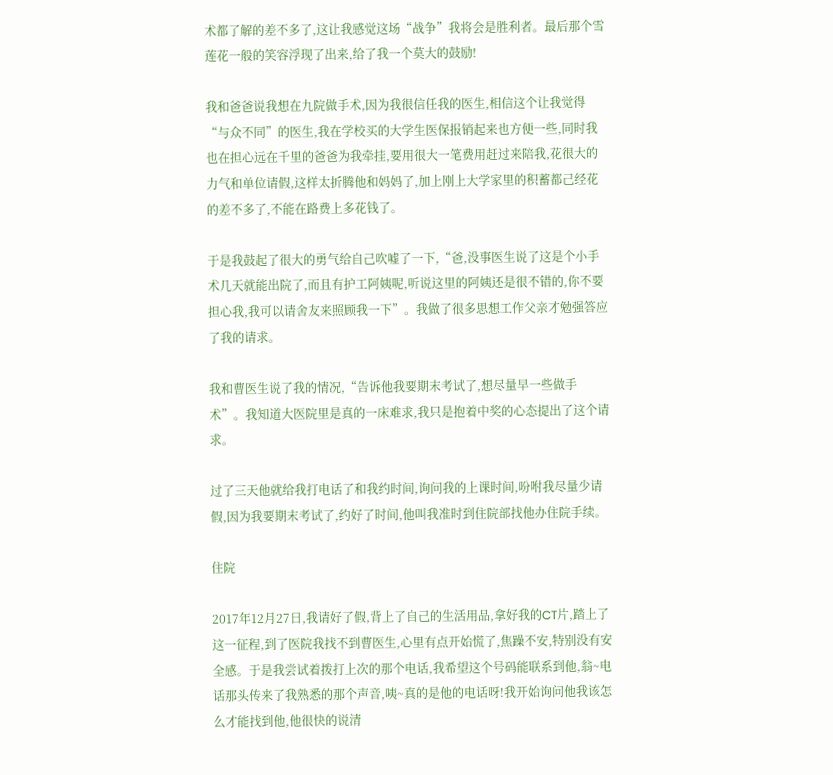术都了解的差不多了,这让我感觉这场“战争”我将会是胜利者。最后那个雪莲花一般的笑容浮现了出来,给了我一个莫大的鼓励!

我和爸爸说我想在九院做手术,因为我很信任我的医生,相信这个让我觉得“与众不同”的医生,我在学校买的大学生医保报销起来也方便一些,同时我也在担心远在千里的爸爸为我牵挂,要用很大一笔费用赶过来陪我,花很大的力气和单位请假,这样太折腾他和妈妈了,加上刚上大学家里的积蓄都己经花的差不多了,不能在路费上多花钱了。

于是我鼓起了很大的勇气给自己吹嘘了一下,“爸,没事医生说了这是个小手术几天就能出院了,而且有护工阿姨呢,听说这里的阿姨还是很不错的,你不要担心我,我可以请舍友来照顾我一下”。我做了很多思想工作父亲才勉强答应了我的请求。

我和曹医生说了我的情况,“告诉他我要期末考试了,想尽量早一些做手术”。我知道大医院里是真的一床难求,我只是抱着中奖的心态提出了这个请求。

过了三天他就给我打电话了和我约时间,询问我的上课时间,吩咐我尽量少请假,因为我要期末考试了,约好了时间,他叫我准时到住院部找他办住院手续。

住院

2017年12月27日,我请好了假,背上了自己的生活用品,拿好我的CT片,踏上了这一征程,到了医院我找不到曹医生,心里有点开始慌了,焦躁不安,特别没有安全感。于是我尝试着拨打上次的那个电话,我希望这个号码能联系到他,翁~电话那头传来了我熟悉的那个声音,咦~真的是他的电话呀!我开始询问他我该怎么才能找到他,他很快的说清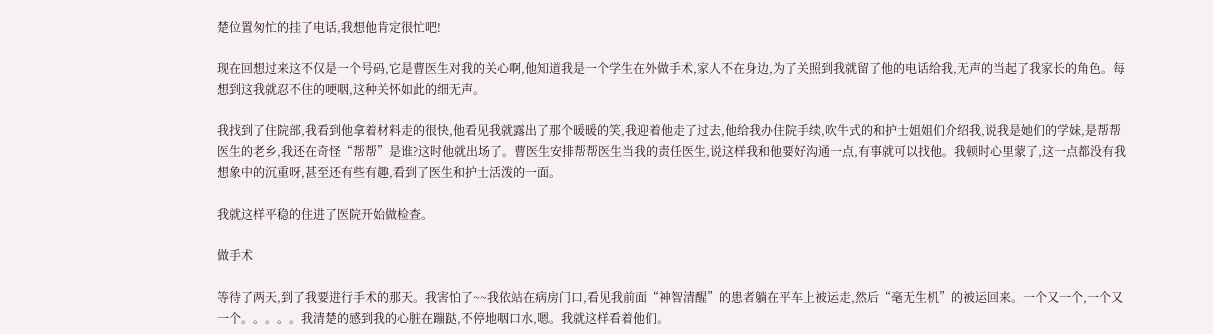楚位置匆忙的挂了电话,我想他肯定很忙吧!

现在回想过来这不仅是一个号码,它是曹医生对我的关心啊,他知道我是一个学生在外做手术,家人不在身边,为了关照到我就留了他的电话给我,无声的当起了我家长的角色。每想到这我就忍不住的哽咽,这种关怀如此的细无声。

我找到了住院部,我看到他拿着材料走的很快,他看见我就露出了那个暖暖的笑,我迎着他走了过去,他给我办住院手续,吹牛式的和护士姐姐们介绍我,说我是她们的学妹,是帮帮医生的老乡,我还在奇怪“帮帮”是谁?这时他就出场了。曹医生安排帮帮医生当我的责任医生,说这样我和他要好沟通一点,有事就可以找他。我顿时心里蒙了,这一点都没有我想象中的沉重呀,甚至还有些有趣,看到了医生和护士活泼的一面。

我就这样平稳的住进了医院开始做检查。

做手术

等待了两天,到了我要进行手术的那天。我害怕了~~我依站在病房门口,看见我前面“神智清醒”的患者躺在平车上被运走,然后“毫无生机”的被运回来。一个又一个,一个又一个。。。。。我清楚的感到我的心脏在蹦跶,不停地咽口水,嗯。我就这样看着他们。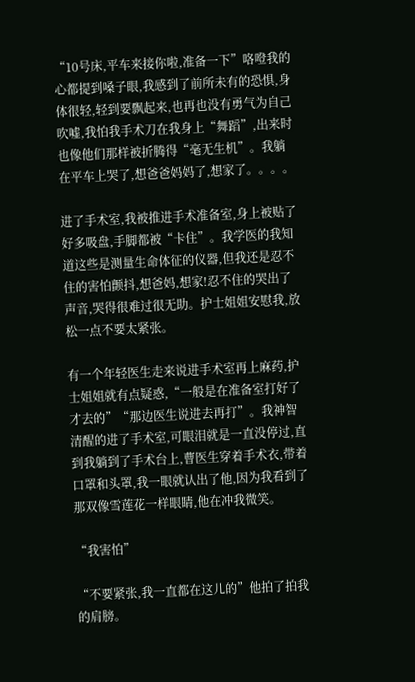“10号床,平车来接你啦,准备一下”咯噔我的心都提到嗓子眼,我感到了前所未有的恐惧,身体很轻,轻到要飘起来,也再也没有勇气为自己吹嘘,我怕我手术刀在我身上“舞蹈”,出来时也像他们那样被折腾得“毫无生机”。我躺在平车上哭了,想爸爸妈妈了,想家了。。。。

进了手术室,我被推进手术准备室,身上被贴了好多吸盘,手脚都被“卡住”。我学医的我知道这些是测量生命体征的仪器,但我还是忍不住的害怕颤抖,想爸妈,想家!忍不住的哭出了声音,哭得很难过很无助。护士姐姐安慰我,放松一点不要太紧张。

有一个年轻医生走来说进手术室再上麻药,护士姐姐就有点疑惑,“一般是在准备室打好了才去的”“那边医生说进去再打”。我神智清醒的进了手术室,可眼泪就是一直没停过,直到我躺到了手术台上,曹医生穿着手术衣,带着口罩和头罩,我一眼就认出了他,因为我看到了那双像雪莲花一样眼睛,他在冲我微笑。

“我害怕”

“不要紧张,我一直都在这儿的”他拍了拍我的肩膀。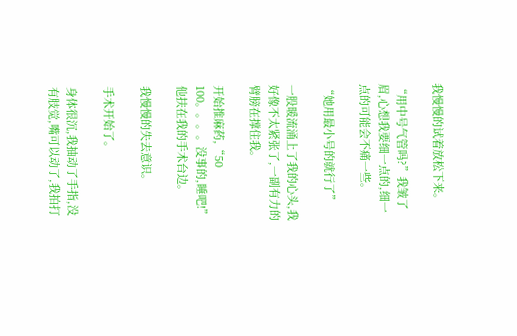我慢慢的试着放松下来。

“用中号气管吗?”我皱了眉,心想我要细一点的,细一点的可能会不痛一些。

“她用最小号的就行了”

一股暖流涌上了我的心头,我好像不太紧张了,一副有力的臂膀在撑住我。

开始推麻药,“50   100。。。。没事的,睡吧!”他扶在我的手术台边。

我慢慢的失去意识。

手术开始了。

身体很沉,我抽动了手指,没有肢觉,嘴可以动了,我拍打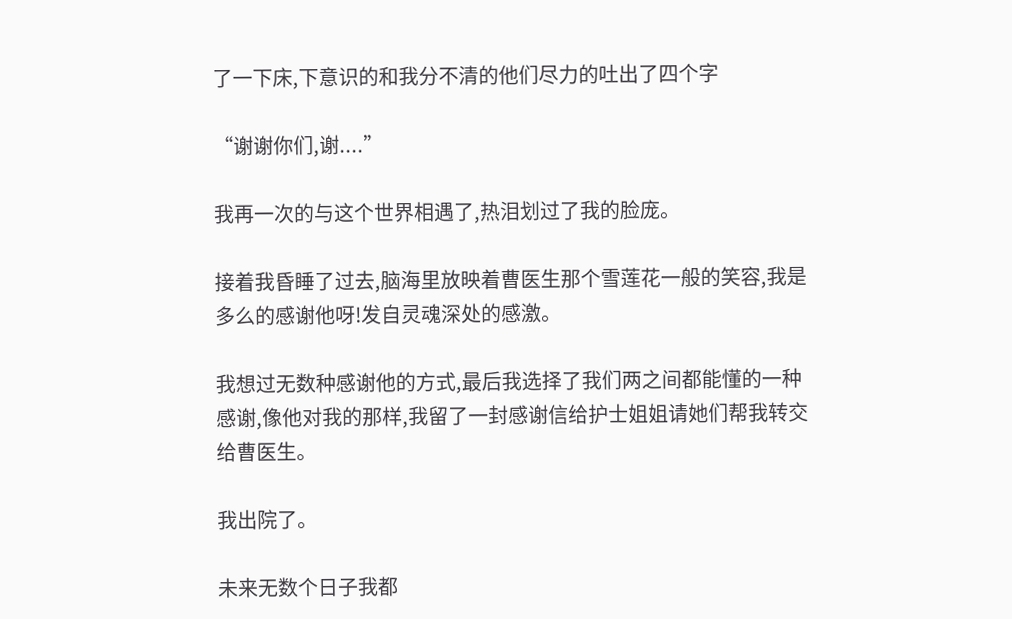了一下床,下意识的和我分不清的他们尽力的吐出了四个字

“谢谢你们,谢....”

我再一次的与这个世界相遇了,热泪划过了我的脸庞。

接着我昏睡了过去,脑海里放映着曹医生那个雪莲花一般的笑容,我是多么的感谢他呀!发自灵魂深处的感激。

我想过无数种感谢他的方式,最后我选择了我们两之间都能懂的一种感谢,像他对我的那样,我留了一封感谢信给护士姐姐请她们帮我转交给曹医生。

我出院了。

未来无数个日子我都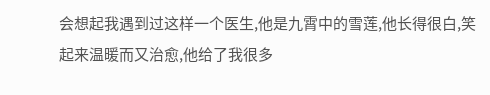会想起我遇到过这样一个医生,他是九霄中的雪莲,他长得很白,笑起来温暖而又治愈,他给了我很多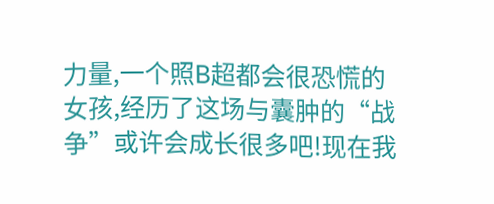力量,一个照B超都会很恐慌的女孩,经历了这场与囊肿的“战争”或许会成长很多吧!现在我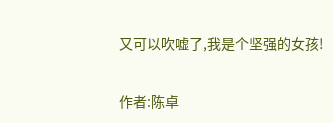又可以吹嘘了,我是个坚强的女孩!

作者:陈卓